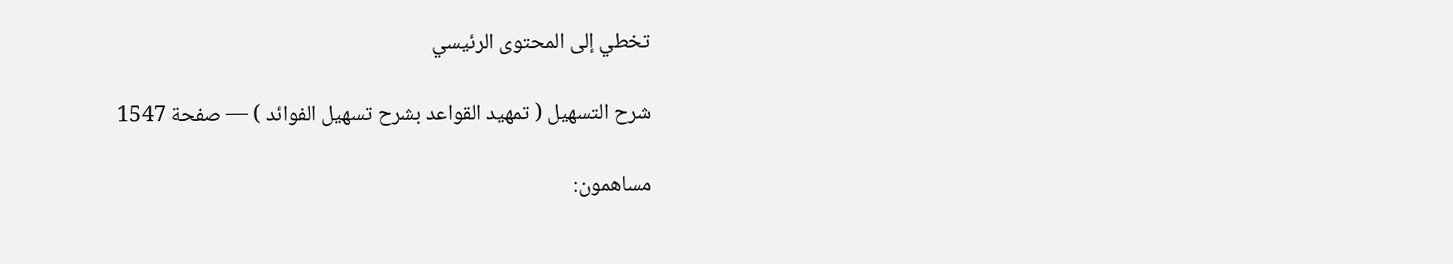تخطي إلى المحتوى الرئيسي

شرح التسهيل ( تمهيد القواعد بشرح تسهيل الفوائد ) — صفحة 1547

مساهمون: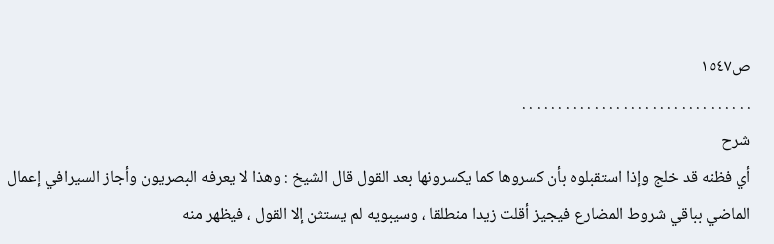ص١٥٤٧
. . . . . . . . . . . . . . . . . . . . . . . . . . . . . . . .
شرح
أي فظنه قد خلج وإذا استقبلوه بأن كسروها كما يكسرونها بعد القول قال الشيخ : وهذا لا يعرفه البصريون وأجاز السيرافي إعمال الماضي بباقي شروط المضارع فيجيز أقلت زيدا منطلقا ، وسيبويه لم يستثن إلا القول ، فيظهر منه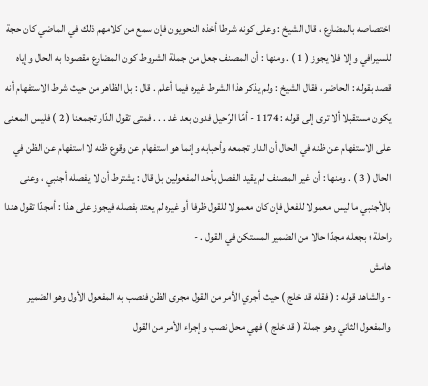اختصاصه بالمضارع ، قال الشيخ : وعلى كونه شرطا أخذه النحويون فإن سمع من كلامهم ذلك في الماضي كان حجة للسيرافي وإلا فلا يجوز ( 1 ) . ومنها : أن المصنف جعل من جملة الشروط كون المضارع مقصودا به الحال وإياه قصد بقوله : الحاضر ، فقال الشيخ : ولم يذكر هذا الشرط غيره فيما أعلم . قال : بل الظاهر من حيث شرط الاستفهام أنه يكون مستقبلا ألا ترى إلى قوله : 1174 - أمّا الرّحيل فدون بعد غد . . . فمتى تقول الدّار تجمعنا ( 2 ) فليس المعنى على الاستفهام عن ظنه في الحال أن الدار تجمعه وأحبابه وإنما هو استفهام عن وقوع ظنه لا استفهام عن الظن في الحال ( 3 ) . ومنها : أن غير المصنف لم يقيد الفصل بأحد المفعولين بل قال : يشترط أن لا يفصله أجنبي ، وعنى بالأجنبي ما ليس معمولا للفعل فإن كان معمولا للقول ظرفا أو غيره لم يعتد بفصله فيجوز على هذا : أمجدّا تقول هندا راحلة ؛ بجعله مجدّا حالا من الضمير المستكن في القول . -
هامش
- والشاهد قوله : ( فقله قد خلج ) حيث أجري الأمر من القول مجرى الظن فنصب به المفعول الأول وهو الضمير والمفعول الثاني وهو جملة ( قد خلج ) فهي محل نصب وإجراء الأمر من القول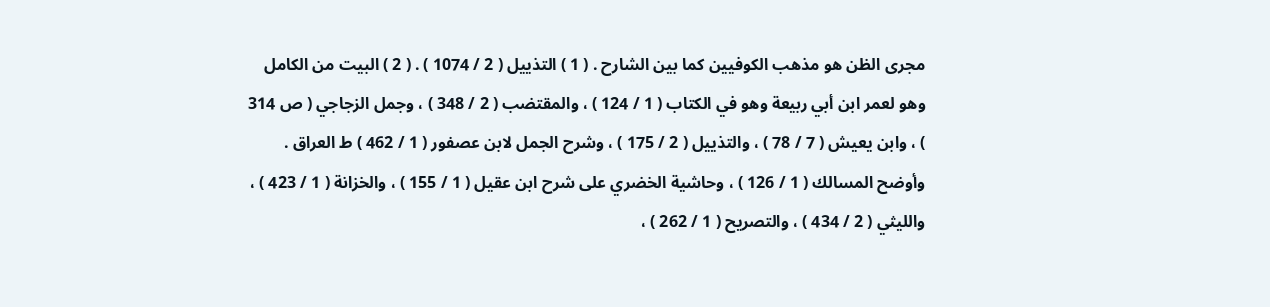مجرى الظن هو مذهب الكوفيين كما بين الشارح . ( 1 ) التذييل ( 2 / 1074 ) . ( 2 ) البيت من الكامل وهو لعمر ابن أبي ربيعة وهو في الكتاب ( 1 / 124 ) ، والمقتضب ( 2 / 348 ) ، وجمل الزجاجي ( ص 314 ) ، وابن يعيش ( 7 / 78 ) ، والتذييل ( 2 / 175 ) ، وشرح الجمل لابن عصفور ( 1 / 462 ) ط العراق . وأوضح المسالك ( 1 / 126 ) ، وحاشية الخضري على شرح ابن عقيل ( 1 / 155 ) ، والخزانة ( 1 / 423 ) ، والليثي ( 2 / 434 ) ، والتصريح ( 1 / 262 ) ،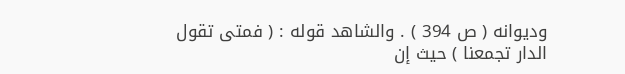وديوانه ( ص 394 ) . والشاهد قوله : ( فمتى تقول الدار تجمعنا ) حيث إن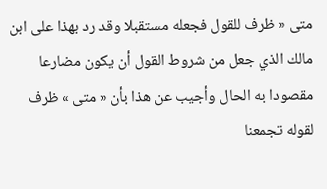متى « ظرف للقول فجعله مستقبلا وقد رد بهذا على ابن مالك الذي جعل من شروط القول أن يكون مضارعا مقصودا به الحال وأجيب عن هذا بأن « متى » ظرف لقوله تجمعنا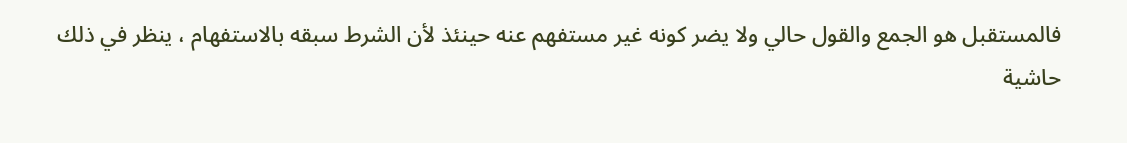فالمستقبل هو الجمع والقول حالي ولا يضر كونه غير مستفهم عنه حينئذ لأن الشرط سبقه بالاستفهام ، ينظر في ذلك حاشية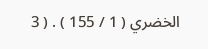الخضري ( 1 / 155 ) . ( 3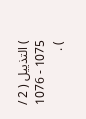) التذييل ( 2 / 1075 - 1076 ) .